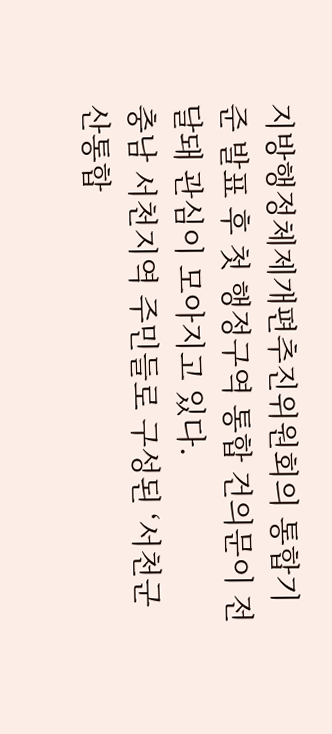지방행정체제개편추진위원회의 통합기준 발표 후 첫 행정구역 통합 건의문이 전달돼 관심이 모아지고 있다.
충남 서천지역 주민들로 구성된 ‘서천군산통합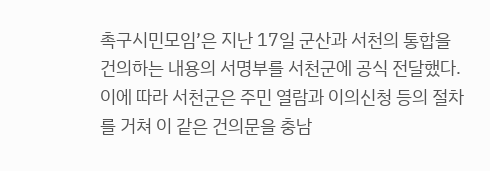촉구시민모임’은 지난 17일 군산과 서천의 통합을 건의하는 내용의 서명부를 서천군에 공식 전달했다.
이에 따라 서천군은 주민 열람과 이의신청 등의 절차를 거쳐 이 같은 건의문을 충남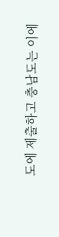도에 제출하고 충남도는 이에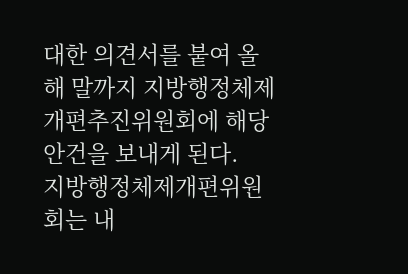대한 의견서를 붙여 올해 말까지 지방행정체제개편추진위원회에 해당 안건을 보내게 된다.
지방행정체제개편위원회는 내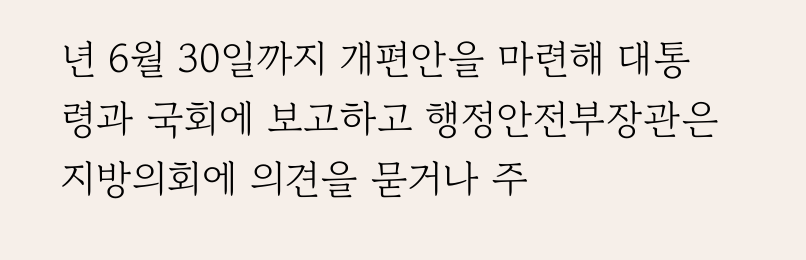년 6월 30일까지 개편안을 마련해 대통령과 국회에 보고하고 행정안전부장관은 지방의회에 의견을 묻거나 주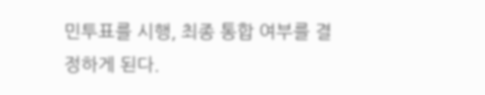민투표를 시행, 최종 통합 여부를 결정하게 된다.